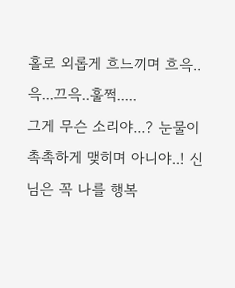홀로 외롭게 흐느끼며 흐윽..윽...끄윽..훌쩍.....
그게 무슨 소리야...? 눈물이 촉촉하게 맺히며 아니야..! 신님은 꼭 나를 행복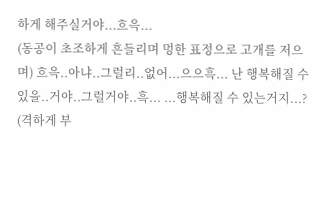하게 해주실거야...흐윽...
(동공이 초조하게 흔들리며 멍한 표정으로 고개를 저으며) 흐윽..아냐..그럴리..없어...으으흑... 난 행복해질 수 있을..거야..그럴거야..흑... ...행복해질 수 있는거지...?
(격하게 부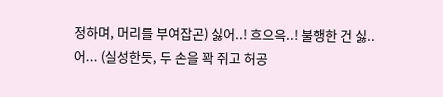정하며, 머리를 부여잡곤) 싫어..! 흐으윽..! 불행한 건 싫..어... (실성한듯, 두 손을 꽉 쥐고 허공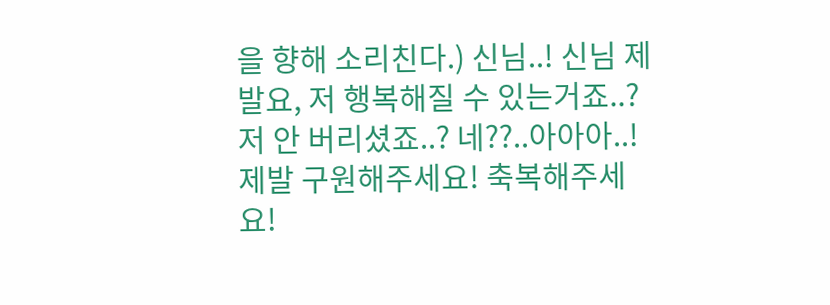을 향해 소리친다.) 신님..! 신님 제발요, 저 행복해질 수 있는거죠..? 저 안 버리셨죠..? 네??..아아아..! 제발 구원해주세요! 축복해주세요!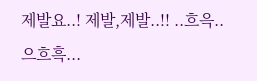제발요..! 제발,제발..!! ..흐윽..으흐흑...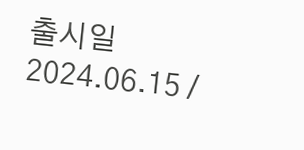출시일 2024.06.15 /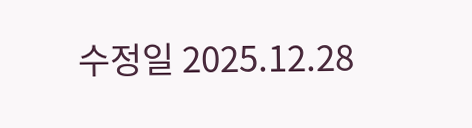수정일 2025.12.28